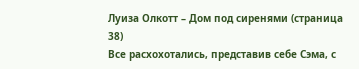Луиза Олкотт – Дом под сиренями (страница 38)
Все расхохотались, представив себе Сэма, с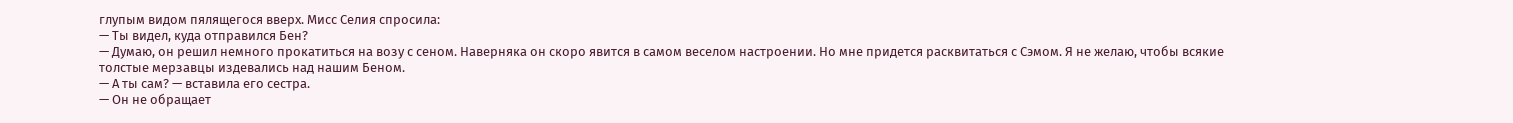глупым видом пялящегося вверх. Мисс Селия спросила:
— Ты видел, куда отправился Бен?
— Думаю, он решил немного прокатиться на возу с сеном. Наверняка он скоро явится в самом веселом настроении. Но мне придется расквитаться с Сэмом. Я не желаю, чтобы всякие толстые мерзавцы издевались над нашим Беном.
— А ты сам? — вставила его сестра.
— Он не обращает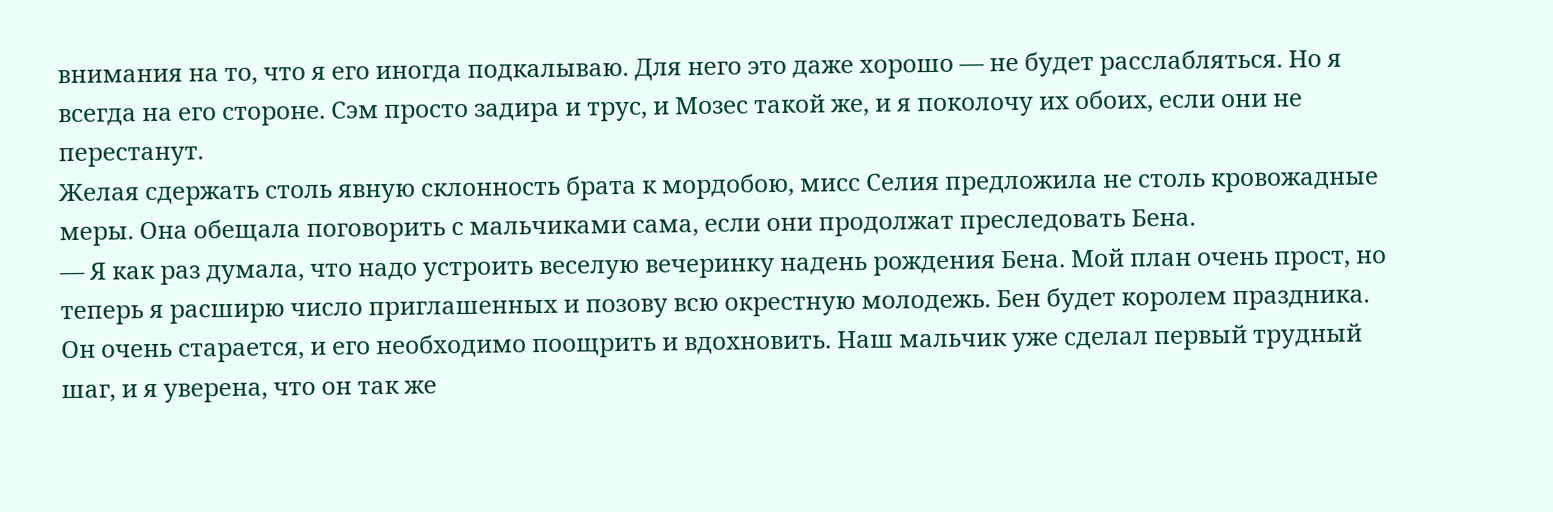внимания на то, что я его иногда подкалываю. Для него это даже хорошо — не будет расслабляться. Но я всегда на его стороне. Сэм просто задира и трус, и Мозес такой же, и я поколочу их обоих, если они не перестанут.
Желая сдержать столь явную склонность брата к мордобою, мисс Селия предложила не столь кровожадные меры. Она обещала поговорить с мальчиками сама, если они продолжат преследовать Бена.
— Я как раз думала, что надо устроить веселую вечеринку надень рождения Бена. Мой план очень прост, но теперь я расширю число приглашенных и позову всю окрестную молодежь. Бен будет королем праздника. Он очень старается, и его необходимо поощрить и вдохновить. Наш мальчик уже сделал первый трудный шаг, и я уверена, что он так же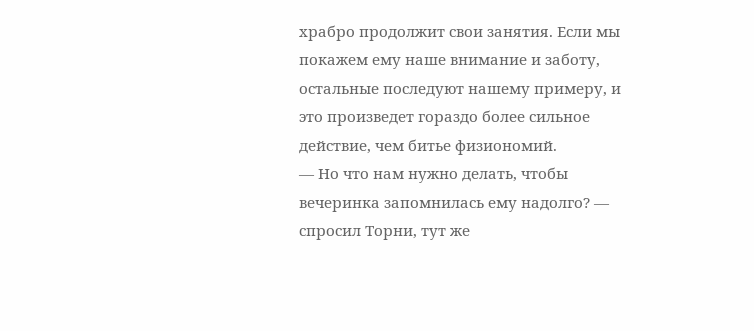храбро продолжит свои занятия. Если мы покажем ему наше внимание и заботу, остальные последуют нашему примеру, и это произведет гораздо более сильное действие, чем битье физиономий.
— Но что нам нужно делать, чтобы вечеринка запомнилась ему надолго? — спросил Торни, тут же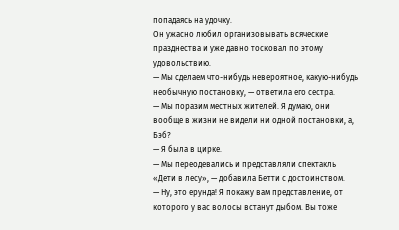попадаясь на удочку.
Он ужасно любил организовывать всяческие празднества и уже давно тосковал по этому удовольствию.
— Мы сделаем что-нибудь невероятное, какую-нибудь необычную постановку, — ответила его сестра.
— Мы поразим местных жителей. Я думаю, они вообще в жизни не видели ни одной постановки, а, Бэб?
— Я была в цирке.
— Мы переодевались и представляли спектакль «Дети в лесу», — добавила Бетти с достоинством.
— Ну, это ерунда! Я покажу вам представление, от которого у вас волосы встанут дыбом. Вы тоже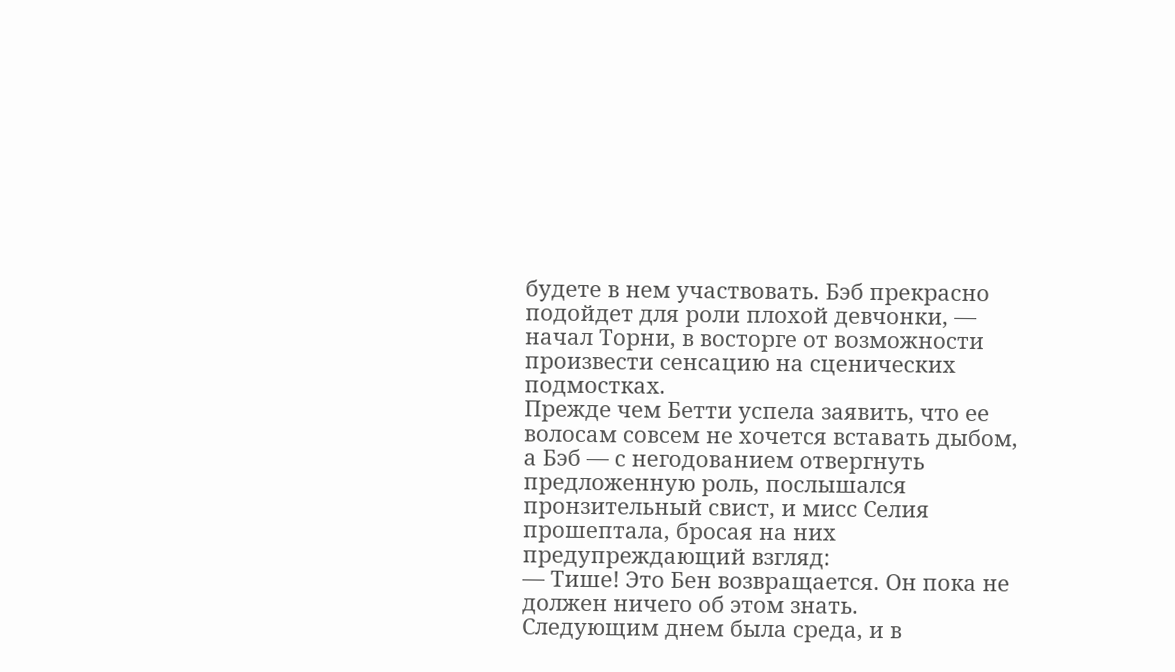будете в нем участвовать. Бэб прекрасно подойдет для роли плохой девчонки, — начал Торни, в восторге от возможности произвести сенсацию на сценических подмостках.
Прежде чем Бетти успела заявить, что ее волосам совсем не хочется вставать дыбом, а Бэб — с негодованием отвергнуть предложенную роль, послышался пронзительный свист, и мисс Селия прошептала, бросая на них предупреждающий взгляд:
— Тише! Это Бен возвращается. Он пока не должен ничего об этом знать.
Следующим днем была среда, и в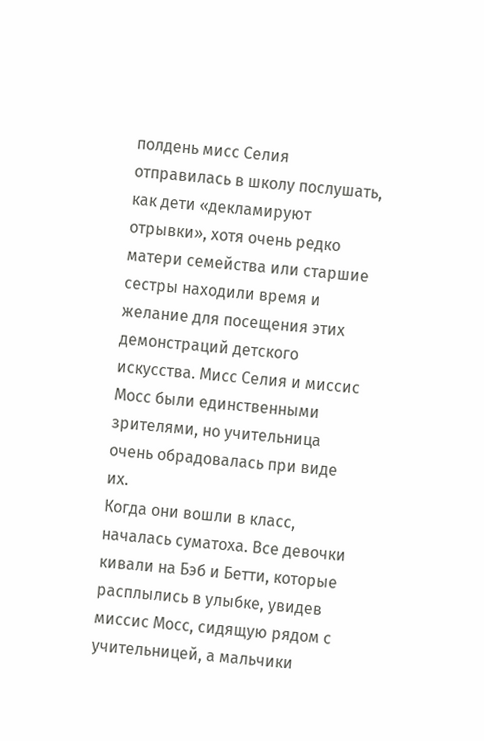полдень мисс Селия отправилась в школу послушать, как дети «декламируют отрывки», хотя очень редко матери семейства или старшие сестры находили время и желание для посещения этих демонстраций детского искусства. Мисс Селия и миссис Мосс были единственными зрителями, но учительница очень обрадовалась при виде их.
Когда они вошли в класс, началась суматоха. Все девочки кивали на Бэб и Бетти, которые расплылись в улыбке, увидев миссис Мосс, сидящую рядом с учительницей, а мальчики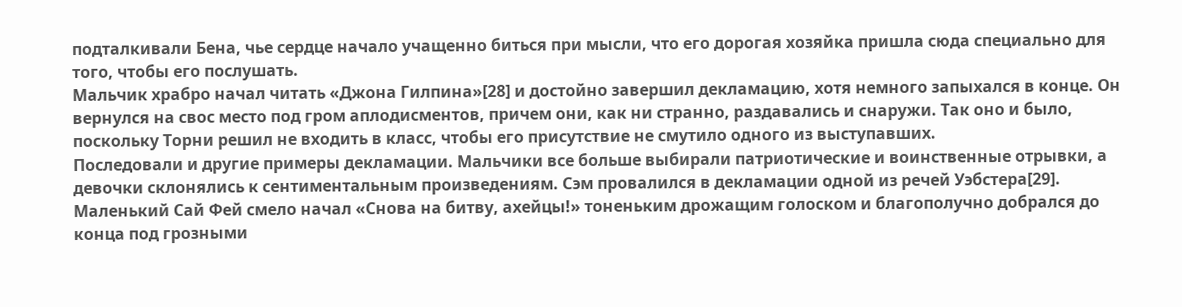подталкивали Бена, чье сердце начало учащенно биться при мысли, что его дорогая хозяйка пришла сюда специально для того, чтобы его послушать.
Мальчик храбро начал читать «Джона Гилпина»[28] и достойно завершил декламацию, хотя немного запыхался в конце. Он вернулся на свос место под гром аплодисментов, причем они, как ни странно, раздавались и снаружи. Так оно и было, поскольку Торни решил не входить в класс, чтобы его присутствие не смутило одного из выступавших.
Последовали и другие примеры декламации. Мальчики все больше выбирали патриотические и воинственные отрывки, а девочки склонялись к сентиментальным произведениям. Сэм провалился в декламации одной из речей Уэбстера[29]. Маленький Сай Фей смело начал «Снова на битву, ахейцы!» тоненьким дрожащим голоском и благополучно добрался до конца под грозными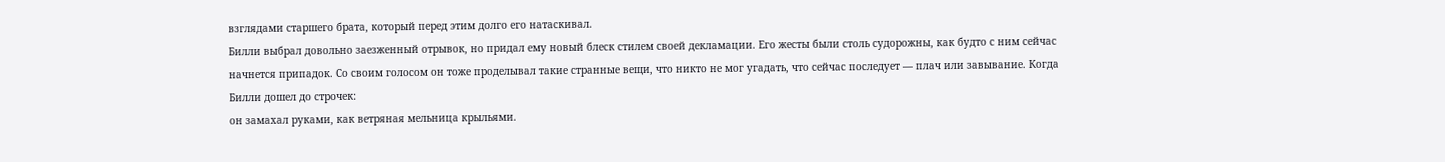взглядами старшего брата, который перед этим долго его натаскивал.
Билли выбрал довольно заезженный отрывок, но придал ему новый блеск стилем своей декламации. Его жесты были столь судорожны, как будто с ним сейчас начнется припадок. Со своим голосом он тоже проделывал такие странные вещи, что никто не мог угадать, что сейчас последует — плач или завывание. Когда Билли дошел до строчек:
он замахал руками, как ветряная мельница крыльями.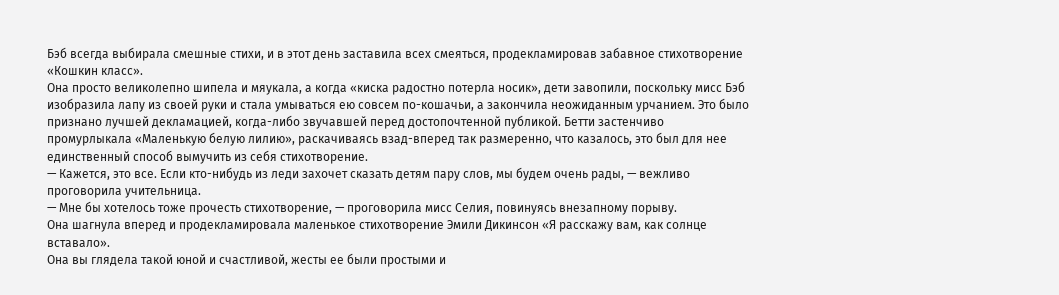Бэб всегда выбирала смешные стихи, и в этот день заставила всех смеяться, продекламировав забавное стихотворение «Кошкин класс».
Она просто великолепно шипела и мяукала, а когда «киска радостно потерла носик», дети завопили, поскольку мисс Бэб изобразила лапу из своей руки и стала умываться ею совсем по-кошачьи, а закончила неожиданным урчанием. Это было признано лучшей декламацией, когда-либо звучавшей перед достопочтенной публикой. Бетти застенчиво промурлыкала «Маленькую белую лилию», раскачиваясь взад-вперед так размеренно, что казалось, это был для нее единственный способ вымучить из себя стихотворение.
— Кажется, это все. Если кто-нибудь из леди захочет сказать детям пару слов, мы будем очень рады, — вежливо проговорила учительница.
— Мне бы хотелось тоже прочесть стихотворение, — проговорила мисс Селия, повинуясь внезапному порыву.
Она шагнула вперед и продекламировала маленькое стихотворение Эмили Дикинсон «Я расскажу вам, как солнце вставало».
Она вы глядела такой юной и счастливой, жесты ее были простыми и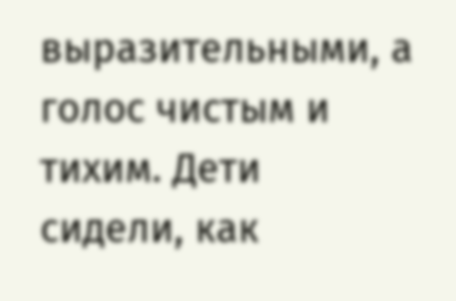выразительными, а голос чистым и тихим. Дети сидели, как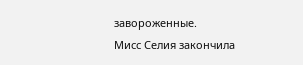завороженные.
Мисс Селия закончила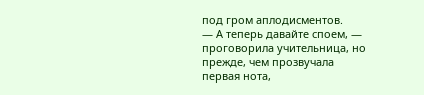под гром аплодисментов.
— А теперь давайте споем, — проговорила учительница, но прежде, чем прозвучала первая нота,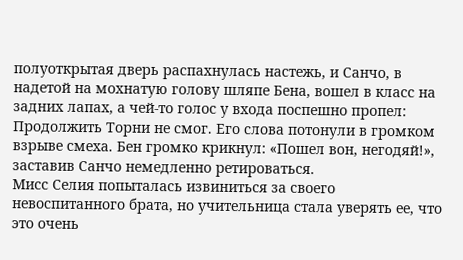полуоткрытая дверь распахнулась настежь, и Санчо, в надетой на мохнатую голову шляпе Бена, вошел в класс на задних лапах, а чей-то голос у входа поспешно пропел:
Продолжить Торни не смог. Его слова потонули в громком взрыве смеха. Бен громко крикнул: «Пошел вон, негодяй!», заставив Санчо немедленно ретироваться.
Мисс Селия попыталась извиниться за своего невоспитанного брата, но учительница стала уверять ее, что это очень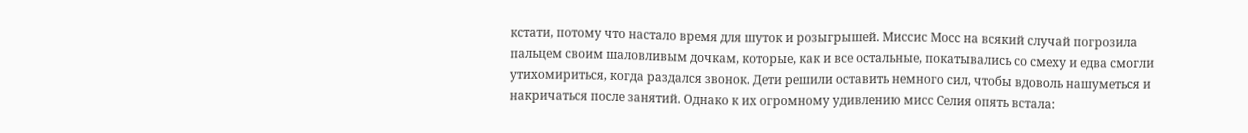кстати, потому что настало время для шуток и розыгрышей. Миссис Мосс на всякий случай погрозила пальцем своим шаловливым дочкам, которые, как и все остальные, покатывались со смеху и едва смогли утихомириться, когда раздался звонок. Дети решили оставить немного сил, чтобы вдоволь нашуметься и накричаться после занятий. Однако к их огромному удивлению мисс Селия опять встала: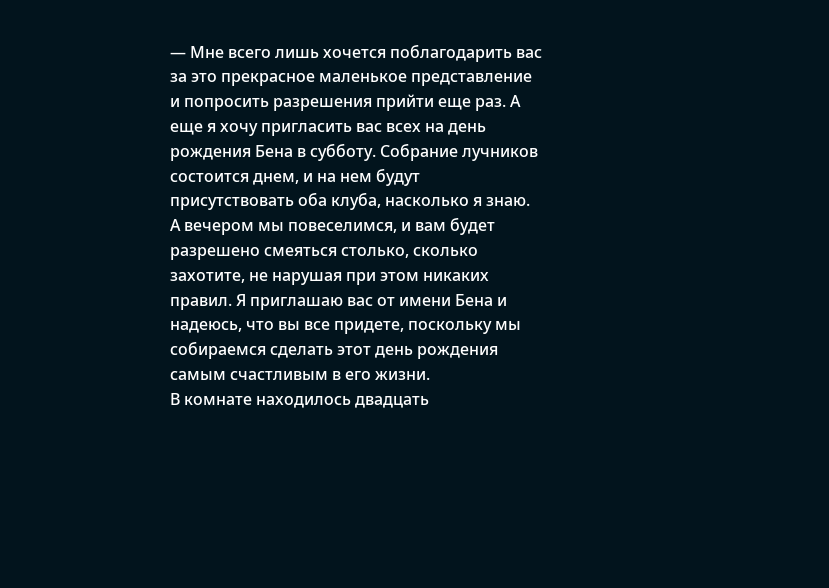— Мне всего лишь хочется поблагодарить вас за это прекрасное маленькое представление и попросить разрешения прийти еще раз. А еще я хочу пригласить вас всех на день рождения Бена в субботу. Собрание лучников состоится днем, и на нем будут присутствовать оба клуба, насколько я знаю. А вечером мы повеселимся, и вам будет разрешено смеяться столько, сколько захотите, не нарушая при этом никаких правил. Я приглашаю вас от имени Бена и надеюсь, что вы все придете, поскольку мы собираемся сделать этот день рождения самым счастливым в его жизни.
В комнате находилось двадцать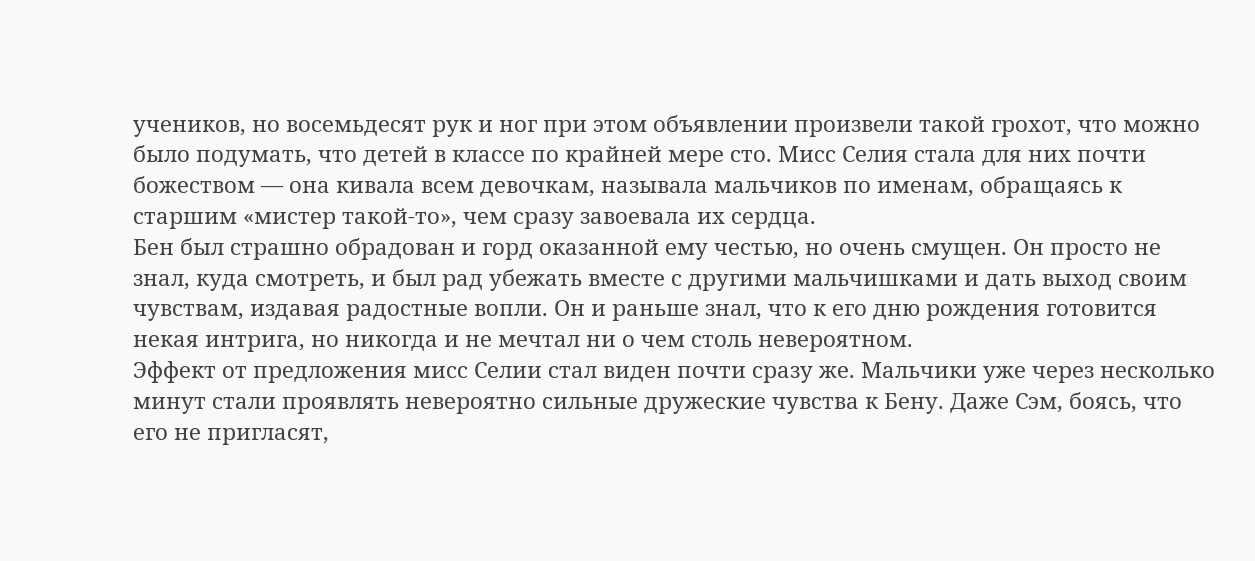учеников, но восемьдесят рук и ног при этом объявлении произвели такой грохот, что можно было подумать, что детей в классе по крайней мере сто. Мисс Селия стала для них почти божеством — она кивала всем девочкам, называла мальчиков по именам, обращаясь к старшим «мистер такой-то», чем сразу завоевала их сердца.
Бен был страшно обрадован и горд оказанной ему честью, но очень смущен. Он просто не знал, куда смотреть, и был рад убежать вместе с другими мальчишками и дать выход своим чувствам, издавая радостные вопли. Он и раньше знал, что к его дню рождения готовится некая интрига, но никогда и не мечтал ни о чем столь невероятном.
Эффект от предложения мисс Селии стал виден почти сразу же. Мальчики уже через несколько минут стали проявлять невероятно сильные дружеские чувства к Бену. Даже Сэм, боясь, что его не пригласят,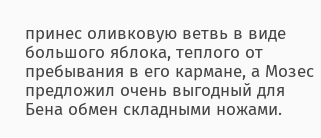принес оливковую ветвь в виде большого яблока, теплого от пребывания в его кармане, а Мозес предложил очень выгодный для Бена обмен складными ножами.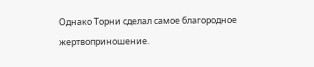Однако Торни сделал самое благородное жертвоприношение.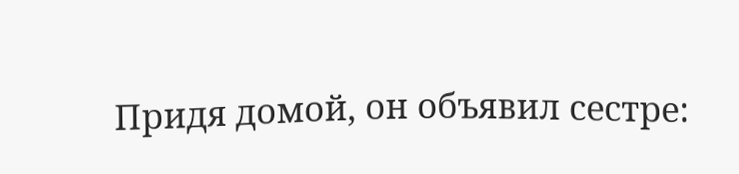Придя домой, он объявил сестре: